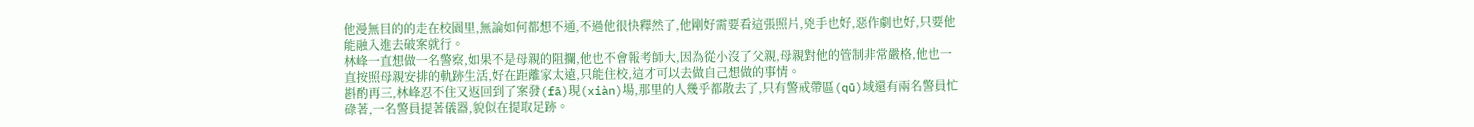他漫無目的的走在校園里,無論如何都想不通,不過他很快釋然了,他剛好需要看這張照片,兇手也好,惡作劇也好,只要他能融入進去破案就行。
林峰一直想做一名警察,如果不是母親的阻攔,他也不會報考師大,因為從小沒了父親,母親對他的管制非常嚴格,他也一直按照母親安排的軌跡生活,好在距離家太遠,只能住校,這才可以去做自己想做的事情。
斟酌再三,林峰忍不住又返回到了案發(fā)現(xiàn)場,那里的人幾乎都散去了,只有警戒帶區(qū)域還有兩名警員忙碌著,一名警員提著儀器,貌似在提取足跡。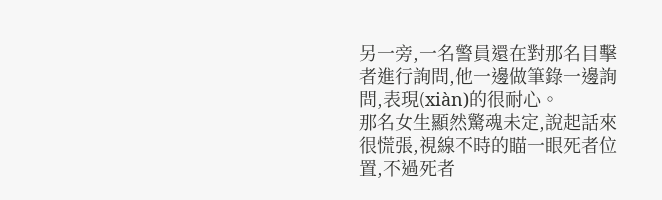另一旁,一名警員還在對那名目擊者進行詢問,他一邊做筆錄一邊詢問,表現(xiàn)的很耐心。
那名女生顯然驚魂未定,說起話來很慌張,視線不時的瞄一眼死者位置,不過死者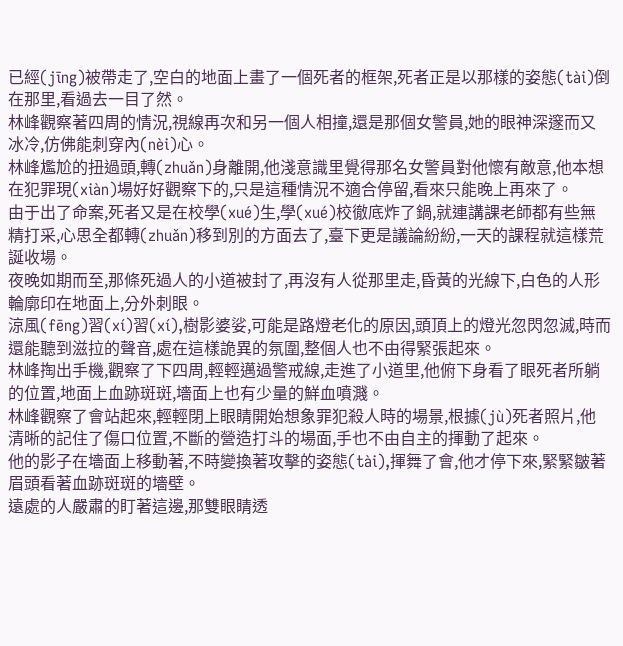已經(jīng)被帶走了,空白的地面上畫了一個死者的框架,死者正是以那樣的姿態(tài)倒在那里,看過去一目了然。
林峰觀察著四周的情況,視線再次和另一個人相撞,還是那個女警員,她的眼神深邃而又冰冷,仿佛能刺穿內(nèi)心。
林峰尷尬的扭過頭,轉(zhuǎn)身離開,他淺意識里覺得那名女警員對他懷有敵意,他本想在犯罪現(xiàn)場好好觀察下的,只是這種情況不適合停留,看來只能晚上再來了。
由于出了命案,死者又是在校學(xué)生,學(xué)校徹底炸了鍋,就連講課老師都有些無精打采,心思全都轉(zhuǎn)移到別的方面去了,臺下更是議論紛紛,一天的課程就這樣荒誕收場。
夜晚如期而至,那條死過人的小道被封了,再沒有人從那里走,昏黃的光線下,白色的人形輪廓印在地面上,分外刺眼。
涼風(fēng)習(xí)習(xí),樹影婆娑,可能是路燈老化的原因,頭頂上的燈光忽閃忽滅,時而還能聽到滋拉的聲音,處在這樣詭異的氛圍,整個人也不由得緊張起來。
林峰掏出手機,觀察了下四周,輕輕邁過警戒線,走進了小道里,他俯下身看了眼死者所躺的位置,地面上血跡斑斑,墻面上也有少量的鮮血噴濺。
林峰觀察了會站起來,輕輕閉上眼睛開始想象罪犯殺人時的場景,根據(jù)死者照片,他清晰的記住了傷口位置,不斷的營造打斗的場面,手也不由自主的揮動了起來。
他的影子在墻面上移動著,不時變換著攻擊的姿態(tài),揮舞了會,他才停下來,緊緊皺著眉頭看著血跡斑斑的墻壁。
遠處的人嚴肅的盯著這邊,那雙眼睛透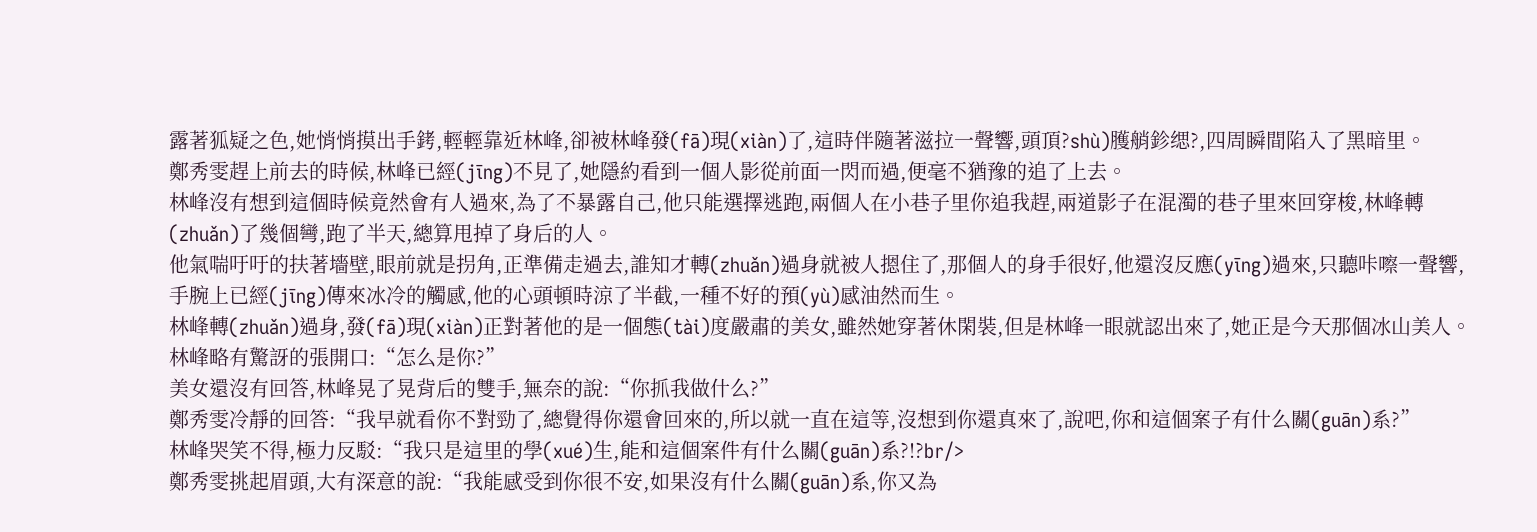露著狐疑之色,她悄悄摸出手銬,輕輕靠近林峰,卻被林峰發(fā)現(xiàn)了,這時伴隨著滋拉一聲響,頭頂?shù)臒艄鉁缌?,四周瞬間陷入了黑暗里。
鄭秀雯趕上前去的時候,林峰已經(jīng)不見了,她隱約看到一個人影從前面一閃而過,便毫不猶豫的追了上去。
林峰沒有想到這個時候竟然會有人過來,為了不暴露自己,他只能選擇逃跑,兩個人在小巷子里你追我趕,兩道影子在混濁的巷子里來回穿梭,林峰轉(zhuǎn)了幾個彎,跑了半天,總算甩掉了身后的人。
他氣喘吁吁的扶著墻壁,眼前就是拐角,正準備走過去,誰知才轉(zhuǎn)過身就被人摁住了,那個人的身手很好,他還沒反應(yīng)過來,只聽咔嚓一聲響,手腕上已經(jīng)傳來冰冷的觸感,他的心頭頓時涼了半截,一種不好的預(yù)感油然而生。
林峰轉(zhuǎn)過身,發(fā)現(xiàn)正對著他的是一個態(tài)度嚴肅的美女,雖然她穿著休閑裝,但是林峰一眼就認出來了,她正是今天那個冰山美人。
林峰略有驚訝的張開口:“怎么是你?”
美女還沒有回答,林峰晃了晃背后的雙手,無奈的說:“你抓我做什么?”
鄭秀雯冷靜的回答:“我早就看你不對勁了,總覺得你還會回來的,所以就一直在這等,沒想到你還真來了,說吧,你和這個案子有什么關(guān)系?”
林峰哭笑不得,極力反駁:“我只是這里的學(xué)生,能和這個案件有什么關(guān)系?!?br/>
鄭秀雯挑起眉頭,大有深意的說:“我能感受到你很不安,如果沒有什么關(guān)系,你又為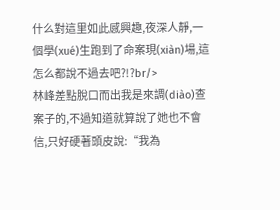什么對這里如此感興趣,夜深人靜,一個學(xué)生跑到了命案現(xiàn)場,這怎么都說不過去吧?!?br/>
林峰差點脫口而出我是來調(diào)查案子的,不過知道就算說了她也不會信,只好硬著頭皮說:“我為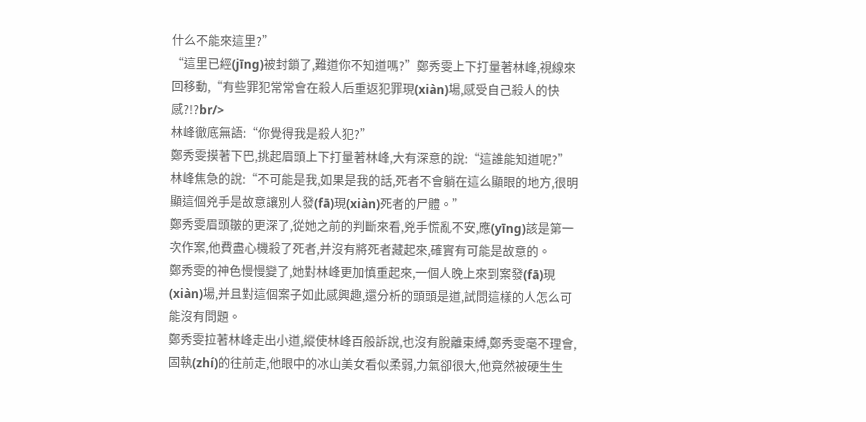什么不能來這里?”
“這里已經(jīng)被封鎖了,難道你不知道嗎?”鄭秀雯上下打量著林峰,視線來回移動,“有些罪犯常常會在殺人后重返犯罪現(xiàn)場,感受自己殺人的快感?!?br/>
林峰徹底無語:“你覺得我是殺人犯?”
鄭秀雯摸著下巴,挑起眉頭上下打量著林峰,大有深意的說:“這誰能知道呢?”
林峰焦急的說:“不可能是我,如果是我的話,死者不會躺在這么顯眼的地方,很明顯這個兇手是故意讓別人發(fā)現(xiàn)死者的尸體。”
鄭秀雯眉頭皺的更深了,從她之前的判斷來看,兇手慌亂不安,應(yīng)該是第一次作案,他費盡心機殺了死者,并沒有將死者藏起來,確實有可能是故意的。
鄭秀雯的神色慢慢變了,她對林峰更加慎重起來,一個人晚上來到案發(fā)現(xiàn)場,并且對這個案子如此感興趣,還分析的頭頭是道,試問這樣的人怎么可能沒有問題。
鄭秀雯拉著林峰走出小道,縱使林峰百般訴說,也沒有脫離束縛,鄭秀雯毫不理會,固執(zhí)的往前走,他眼中的冰山美女看似柔弱,力氣卻很大,他竟然被硬生生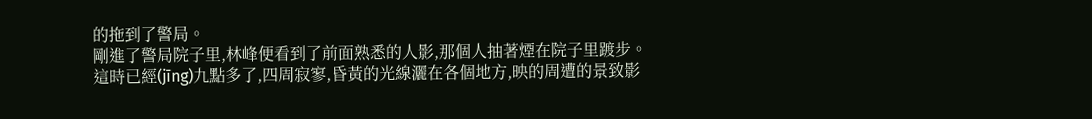的拖到了警局。
剛進了警局院子里,林峰便看到了前面熟悉的人影,那個人抽著煙在院子里踱步。
這時已經(jīng)九點多了,四周寂寥,昏黃的光線灑在各個地方,映的周遭的景致影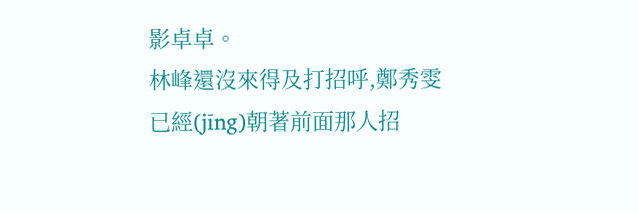影卓卓。
林峰還沒來得及打招呼,鄭秀雯已經(jīng)朝著前面那人招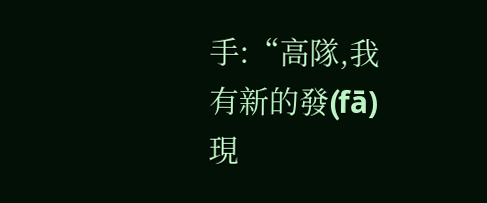手:“高隊,我有新的發(fā)現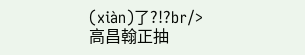(xiàn)了?!?br/>
高昌翰正抽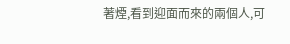著煙,看到迎面而來的兩個人,可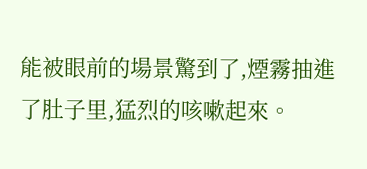能被眼前的場景驚到了,煙霧抽進了肚子里,猛烈的咳嗽起來。